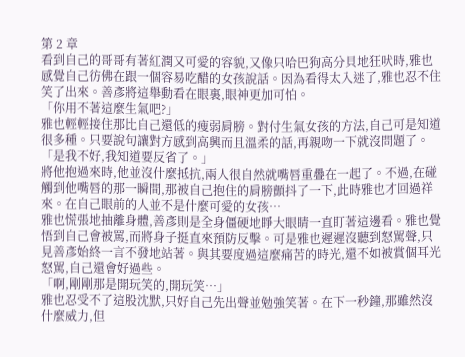第 2 章
看到自己的哥哥有著紅潤又可愛的容貌,又像只哈巴狗高分貝地狂吠時,雅也感覺自己彷佛在跟一個容易吃醋的女孩說話。因為看得太入迷了,雅也忍不住笑了出來。善彥將這舉動看在眼裏,眼神更加可怕。
「你用不著這麼生氣吧?」
雅也輕輕接住那比自己還低的瘦弱肩膀。對付生氣女孩的方法,自己可是知道很多種。只要說句讓對方感到高興而且溫柔的話,再親吻一下就沒問題了。
「是我不好,我知道要反省了。」
將他抱過來時,他並沒什麼抵抗,兩人很自然就嘴唇重疊在一起了。不過,在碰觸到他嘴唇的那一瞬間,那被自己抱住的肩膀顫抖了一下,此時雅也才回過祥來。在自己眼前的人並不是什麼可愛的女孩…
雅也慌張地抽離身體,善彥則是全身僵硬地睜大眼睛一直盯著這邊看。雅也覺悟到自己會被罵,而將身子挺直來預防反擊。可是雅也遲遲沒聽到怒駡聲,只見善彥始終一言不發地站著。與其要度過這麼痛苦的時光,還不如被賞個耳光怒駡,自己還會好過些。
「啊,剛剛那是開玩笑的,開玩笑…」
雅也忍受不了這股沈默,只好自己先出聲並勉強笑著。在下一秒鐘,那雖然沒什麼威力,但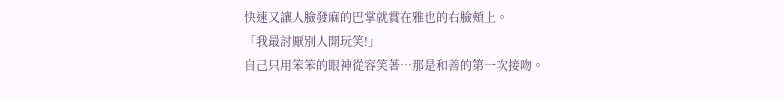快速又讓人臉發麻的巴掌就賞在雅也的右臉頰上。
「我最討厭別人開玩笑!」
自己只用笨笨的眼神從容笑著…那是和善的第一次接吻。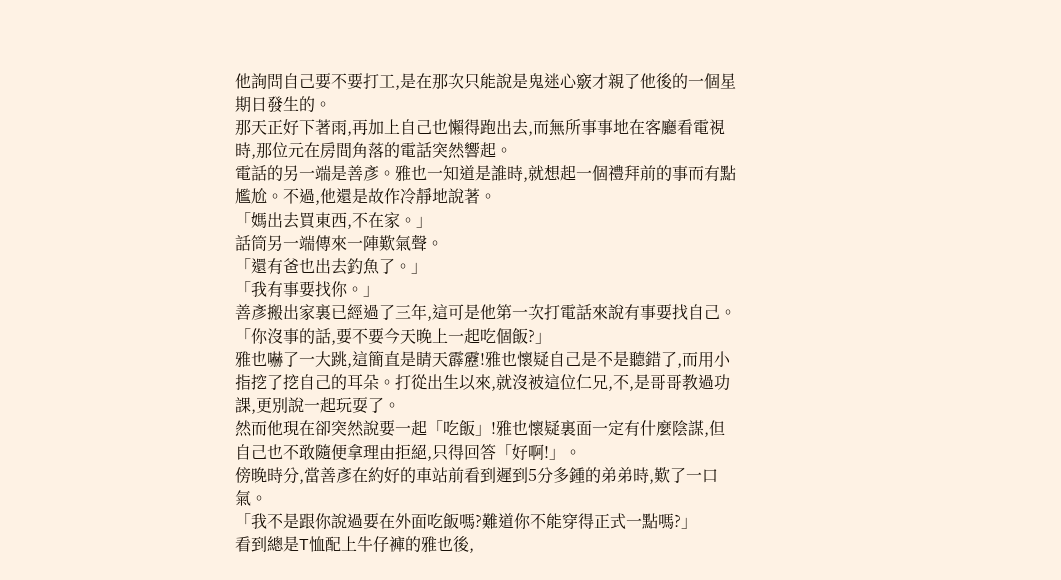他詢問自己要不要打工,是在那次只能說是鬼迷心竅才親了他後的一個星期日發生的。
那天正好下著雨,再加上自己也懶得跑出去,而無所事事地在客廳看電視時,那位元在房間角落的電話突然響起。
電話的另一端是善彥。雅也一知道是誰時,就想起一個禮拜前的事而有點尷尬。不過,他還是故作冷靜地說著。
「媽出去買東西,不在家。」
話筒另一端傳來一陣歎氣聲。
「還有爸也出去釣魚了。」
「我有事要找你。」
善彥搬出家裏已經過了三年,這可是他第一次打電話來說有事要找自己。
「你沒事的話,要不要今天晚上一起吃個飯?」
雅也嚇了一大跳,這簡直是睛天霹靂!雅也懷疑自己是不是聽錯了,而用小指挖了挖自己的耳朵。打從出生以來,就沒被這位仁兄,不,是哥哥教過功課,更別說一起玩耍了。
然而他現在卻突然說要一起「吃飯」!雅也懷疑裏面一定有什麼陰謀,但自己也不敢隨便拿理由拒絕,只得回答「好啊!」。
傍晚時分,當善彥在約好的車站前看到遲到5分多鍾的弟弟時,歎了一口氣。
「我不是跟你說過要在外面吃飯嗎?難道你不能穿得正式一點嗎?」
看到總是T恤配上牛仔褲的雅也後,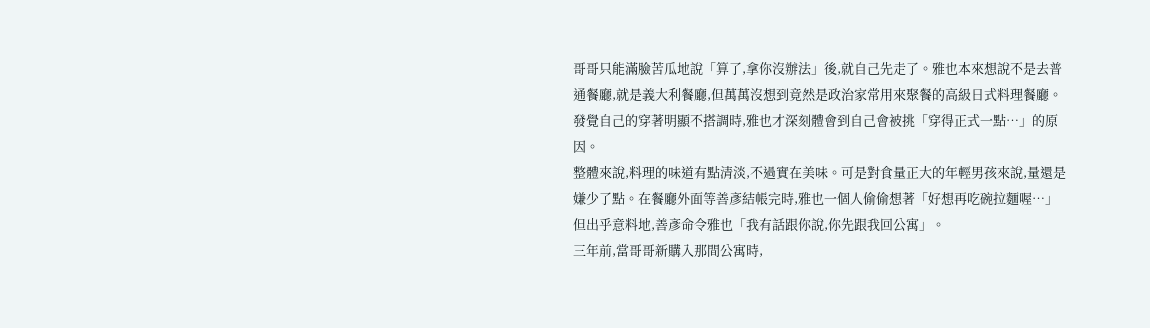哥哥只能滿臉苦瓜地說「算了,拿你沒辦法」後,就自己先走了。雅也本來想說不是去普通餐廳,就是義大利餐廳,但萬萬沒想到竟然是政治家常用來聚餐的高級日式料理餐廳。發覺自己的穿著明顯不搭調時,雅也才深刻體會到自己會被挑「穿得正式一點…」的原因。
整體來說,料理的味道有點清淡,不過實在美味。可是對食量正大的年輕男孩來說,量還是嫌少了點。在餐廳外面等善彥結帳完時,雅也一個人偷偷想著「好想再吃碗拉麵喔…」但出乎意料地,善彥命令雅也「我有話跟你說,你先跟我回公寓」。
三年前,當哥哥新購入那間公寓時,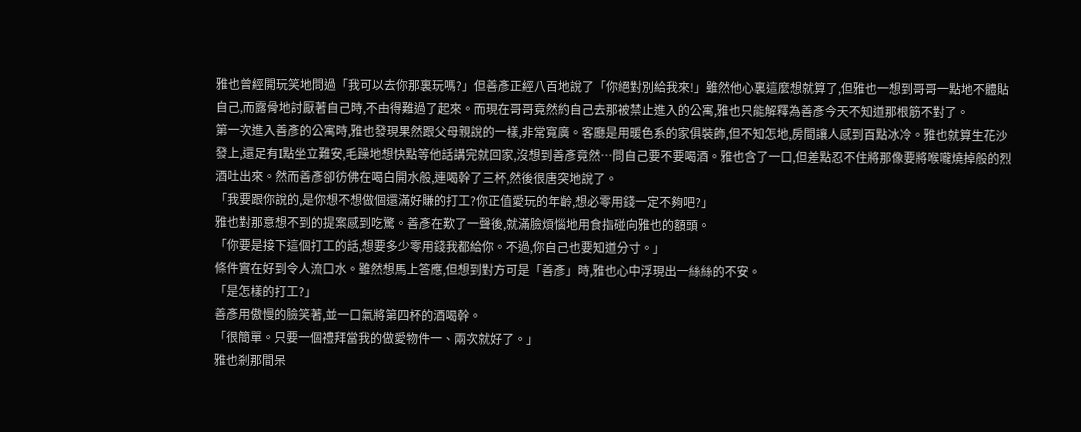雅也曾經開玩笑地問過「我可以去你那裏玩嗎?」但善彥正經八百地說了「你絕對別給我來!」雖然他心裏這麼想就算了,但雅也一想到哥哥一點地不體貼自己,而露骨地討厭著自己時,不由得難過了起來。而現在哥哥竟然約自己去那被禁止進入的公寓,雅也只能解釋為善彥今天不知道那根筋不對了。
第一次進入善彥的公寓時,雅也發現果然跟父母親說的一樣,非常寬廣。客廳是用暖色系的家俱裝飾,但不知怎地,房間讓人感到百點冰冷。雅也就算生花沙發上,還足有I點坐立難安,毛躁地想快點等他話講完就回家,沒想到善彥竟然…問自己要不要喝酒。雅也含了一口,但差點忍不住將那像要將喉嚨燒掉般的烈酒吐出來。然而善彥卻彷佛在喝白開水般,連喝幹了三杯,然後很唐突地說了。
「我要跟你說的,是你想不想做個還滿好賺的打工?你正值愛玩的年齡,想必零用錢一定不夠吧?」
雅也對那意想不到的提案感到吃驚。善彥在歎了一聲後,就滿臉煩惱地用食指碰向雅也的額頭。
「你要是接下這個打工的話,想要多少零用錢我都給你。不過,你自己也要知道分寸。」
條件實在好到令人流口水。雖然想馬上答應,但想到對方可是「善彥」時,雅也心中浮現出一絲絲的不安。
「是怎樣的打工?」
善彥用傲慢的臉笑著,並一口氣將第四杯的酒喝幹。
「很簡單。只要一個禮拜當我的做愛物件一、兩次就好了。」
雅也剎那間呆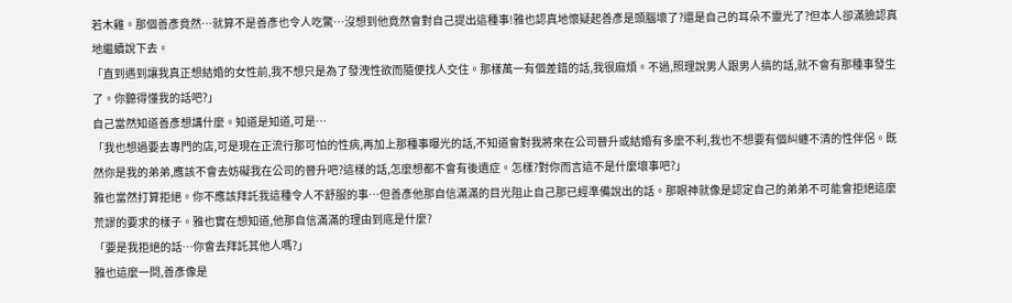若木雞。那個善彥竟然…就算不是善彥也令人吃驚…沒想到他竟然會對自己提出這種事!雅也認真地懷疑起善彥是頭腦壞了?還是自己的耳朵不靈光了?但本人卻滿臉認真地繼續說下去。
「直到遇到讓我真正想結婚的女性前,我不想只是為了發洩性欲而隨便找人交住。那樣萬一有個差錯的話,我很麻煩。不過,照理說男人跟男人搞的話,就不會有那種事發生了。你聽得懂我的話吧?」
自己當然知道善彥想講什麼。知道是知道,可是…
「我也想過要去專門的店,可是現在正流行那可怕的性病,再加上那種事曝光的話,不知道會對我將來在公司晉升或結婚有多麼不利,我也不想要有個糾纏不清的性伴侶。既然你是我的弟弟,應該不會去妨礙我在公司的晉升吧?這樣的話,怎麼想都不會有後遺症。怎樣?對你而言這不是什麼壞事吧?」
雅也當然打算拒絕。你不應該拜託我這種令人不舒服的事…但善彥他那自信滿滿的目光阻止自己那已經準備說出的話。那眼神就像是認定自己的弟弟不可能會拒絕這麼荒謬的要求的樣子。雅也實在想知道,他那自信滿滿的理由到底是什麼?
「要是我拒絕的話…你會去拜託其他人嗎?」
雅也這麼一問,善彥像是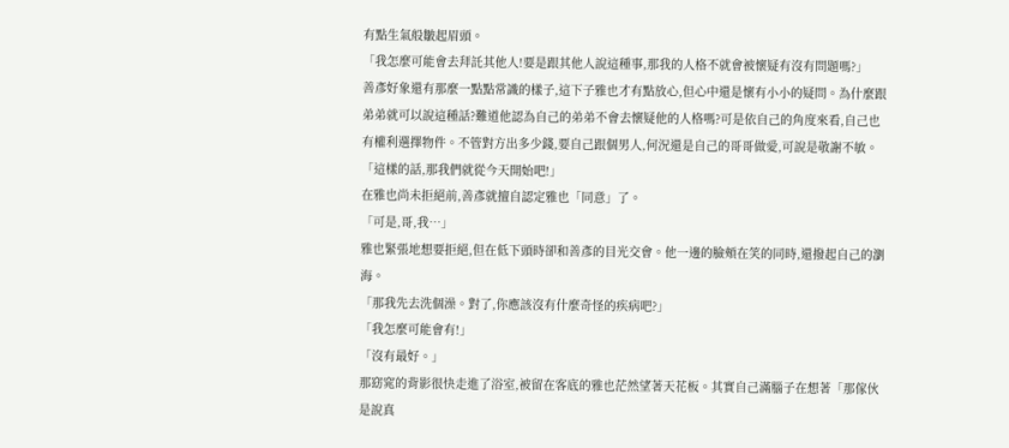有點生氣般皺起眉頭。
「我怎麼可能會去拜託其他人!要是跟其他人說這種事,那我的人格不就會被懷疑有沒有問題嗎?」
善彥好象還有那麼一點點常識的樣子,這下子雅也才有點放心,但心中還是懷有小小的疑問。為什麼跟弟弟就可以說這種話?難道他認為自己的弟弟不會去懷疑他的人格嗎?可是依自己的角度來看,自己也有權利選擇物件。不管對方出多少錢,要自己跟個男人,何況還是自己的哥哥做愛,可說是敬謝不敏。
「這樣的話,那我們就從今天開始吧!」
在雅也尚未拒絕前,善彥就擅自認定雅也「同意」了。
「可是,哥,我…」
雅也緊張地想要拒絕,但在低下頭時卻和善彥的目光交會。他一邊的臉頰在笑的同時,還撥起自己的瀏海。
「那我先去洗個澡。對了,你應該沒有什麼奇怪的疾病吧?」
「我怎麼可能會有!」
「沒有最好。」
那窈窕的背影很快走進了浴室,被留在客底的雅也茫然望著天花板。其實自己滿腦子在想著「那傢伙是說真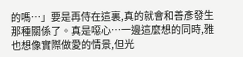的嗎…」要是再侍在這裏,真的就會和善彥發生那種關係了。真是噁心…一邊這麼想的同時,雅也想像實際做愛的情景,但光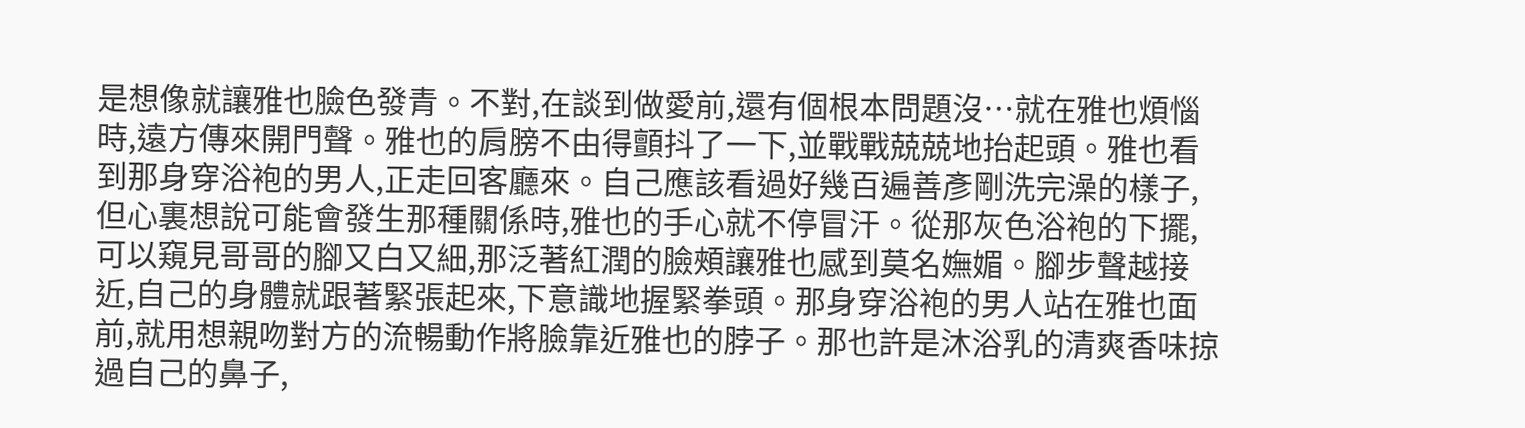是想像就讓雅也臉色發青。不對,在談到做愛前,還有個根本問題沒…就在雅也煩惱時,遠方傳來開門聲。雅也的肩膀不由得顫抖了一下,並戰戰兢兢地抬起頭。雅也看到那身穿浴袍的男人,正走回客廳來。自己應該看過好幾百遍善彥剛洗完澡的樣子,但心裏想說可能會發生那種關係時,雅也的手心就不停冒汗。從那灰色浴袍的下擺,可以窺見哥哥的腳又白又細,那泛著紅潤的臉頰讓雅也感到莫名嫵媚。腳步聲越接近,自己的身體就跟著緊張起來,下意識地握緊拳頭。那身穿浴袍的男人站在雅也面前,就用想親吻對方的流暢動作將臉靠近雅也的脖子。那也許是沐浴乳的清爽香味掠過自己的鼻子,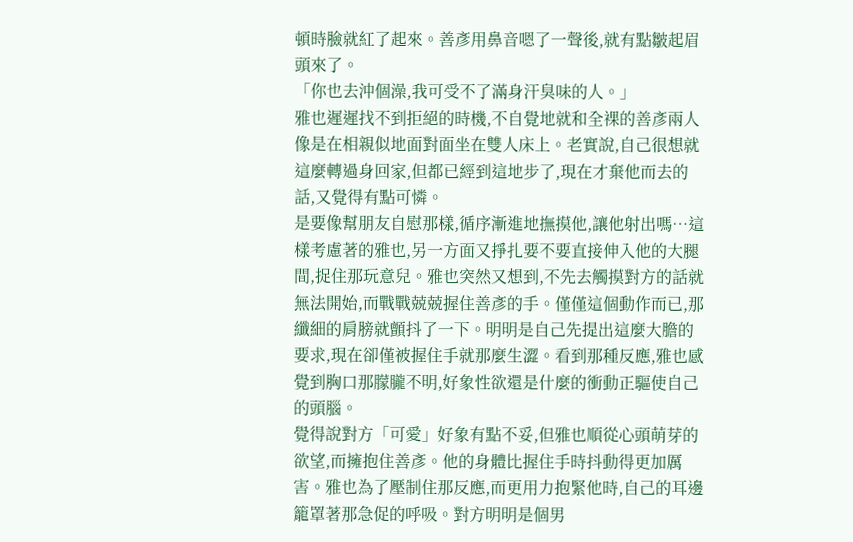頓時臉就紅了起來。善彥用鼻音嗯了一聲後,就有點皺起眉頭來了。
「你也去沖個澡,我可受不了滿身汗臭味的人。」
雅也遲遲找不到拒絕的時機,不自覺地就和全裸的善彥兩人像是在相親似地面對面坐在雙人床上。老實說,自己很想就這麼轉過身回家,但都已經到這地步了,現在才棄他而去的話,又覺得有點可憐。
是要像幫朋友自慰那樣,循序漸進地撫摸他,讓他射出嗎…這樣考慮著的雅也,另一方面又掙扎要不要直接伸入他的大腿間,捉住那玩意兒。雅也突然又想到,不先去觸摸對方的話就無法開始,而戰戰兢兢握住善彥的手。僅僅這個動作而已,那纖細的肩膀就顫抖了一下。明明是自己先提出這麼大膽的要求,現在卻僅被握住手就那麼生澀。看到那種反應,雅也感覺到胸口那朦朧不明,好象性欲還是什麼的衝動正驅使自己的頭腦。
覺得說對方「可愛」好象有點不妥,但雅也順從心頭萌芽的欲望,而擁抱住善彥。他的身體比握住手時抖動得更加厲害。雅也為了壓制住那反應,而更用力抱緊他時,自己的耳邊籠罩著那急促的呼吸。對方明明是個男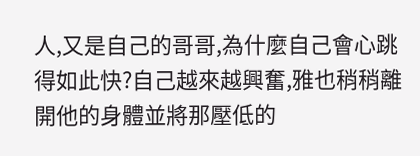人,又是自己的哥哥,為什麼自己會心跳得如此快?自己越來越興奮,雅也稍稍離開他的身體並將那壓低的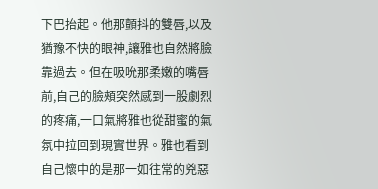下巴抬起。他那顫抖的雙唇,以及猶豫不快的眼神,讓雅也自然將臉靠過去。但在吸吮那柔嫩的嘴唇前,自己的臉頰突然感到一股劇烈的疼痛,一口氣將雅也從甜蜜的氣氛中拉回到現實世界。雅也看到自己懷中的是那一如往常的兇惡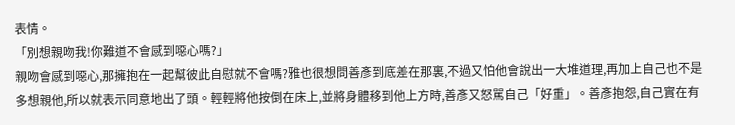表情。
「別想親吻我!你難道不會感到噁心嗎?」
親吻會感到噁心,那擁抱在一起幫彼此自慰就不會嗎?雅也很想問善彥到底差在那裏,不過又怕他會說出一大堆道理,再加上自己也不是多想親他,所以就表示同意地出了頭。輕輕將他按倒在床上,並將身體移到他上方時,善彥又怒駡自己「好重」。善彥抱怨,自己實在有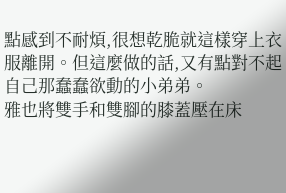點感到不耐煩,很想乾脆就這樣穿上衣服離開。但這麼做的話,又有點對不起自己那蠢蠢欲動的小弟弟。
雅也將雙手和雙腳的膝蓋壓在床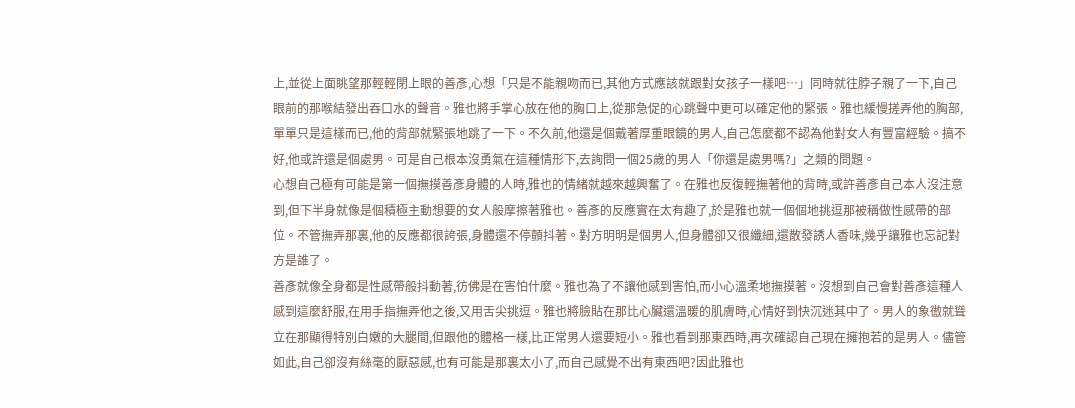上,並從上面眺望那輕輕閉上眼的善彥,心想「只是不能親吻而已,其他方式應該就跟對女孩子一樣吧…」同時就往脖子親了一下,自己眼前的那喉結發出吞口水的聲音。雅也將手掌心放在他的胸口上,從那急促的心跳聲中更可以確定他的緊張。雅也緩慢搓弄他的胸部,單單只是這樣而已,他的背部就緊張地跳了一下。不久前,他還是個戴著厚重眼鏡的男人,自己怎麼都不認為他對女人有豐富經驗。搞不好,他或許還是個處男。可是自己根本沒勇氣在這種情形下,去詢問一個25歲的男人「你還是處男嗎?」之類的問題。
心想自己極有可能是第一個撫摸善彥身體的人時,雅也的情緒就越來越興奮了。在雅也反復輕撫著他的背時,或許善彥自己本人沒注意到,但下半身就像是個積極主動想要的女人般摩擦著雅也。善彥的反應實在太有趣了,於是雅也就一個個地挑逗那被稱做性感帶的部位。不管撫弄那裏,他的反應都很誇張,身體還不停顫抖著。對方明明是個男人,但身體卻又很纖細,還散發誘人香味,幾乎讓雅也忘記對方是誰了。
善彥就像全身都是性感帶般抖動著,彷佛是在害怕什麼。雅也為了不讓他感到害怕,而小心溫柔地撫摸著。沒想到自己會對善彥這種人感到這麼舒服,在用手指撫弄他之後,又用舌尖挑逗。雅也將臉貼在那比心臟還溫暖的肌膚時,心情好到快沉迷其中了。男人的象徾就聳立在那顯得特別白嫩的大腿間,但跟他的體格一樣,比正常男人還要短小。雅也看到那東西時,再次確認自己現在擁抱若的是男人。儘管如此,自己卻沒有絲毫的厭惡感,也有可能是那裏太小了,而自己感覺不出有東西吧?因此雅也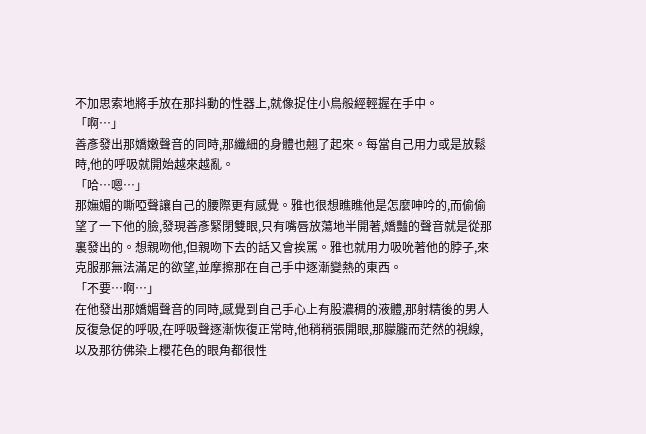不加思索地將手放在那抖動的性器上,就像捉住小鳥般經輕握在手中。
「啊…」
善彥發出那嬌嫩聲音的同時,那纖細的身體也翹了起來。每當自己用力或是放鬆時,他的呼吸就開始越來越亂。
「哈…嗯…」
那嫵媚的嘶啞聲讓自己的腰際更有感覺。雅也很想瞧瞧他是怎麼呻吟的,而偷偷望了一下他的臉,發現善彥緊閉雙眼,只有嘴唇放蕩地半開著,嬌豔的聲音就是從那裏發出的。想親吻他,但親吻下去的話又會挨駡。雅也就用力吸吮著他的脖子,來克服那無法滿足的欲望,並摩擦那在自己手中逐漸變熱的東西。
「不要…啊…」
在他發出那嬌媚聲音的同時,感覺到自己手心上有股濃稠的液體,那射精後的男人反復急促的呼吸,在呼吸聲逐漸恢復正常時,他稍稍張開眼,那朦朧而茫然的視線,以及那彷佛染上櫻花色的眼角都很性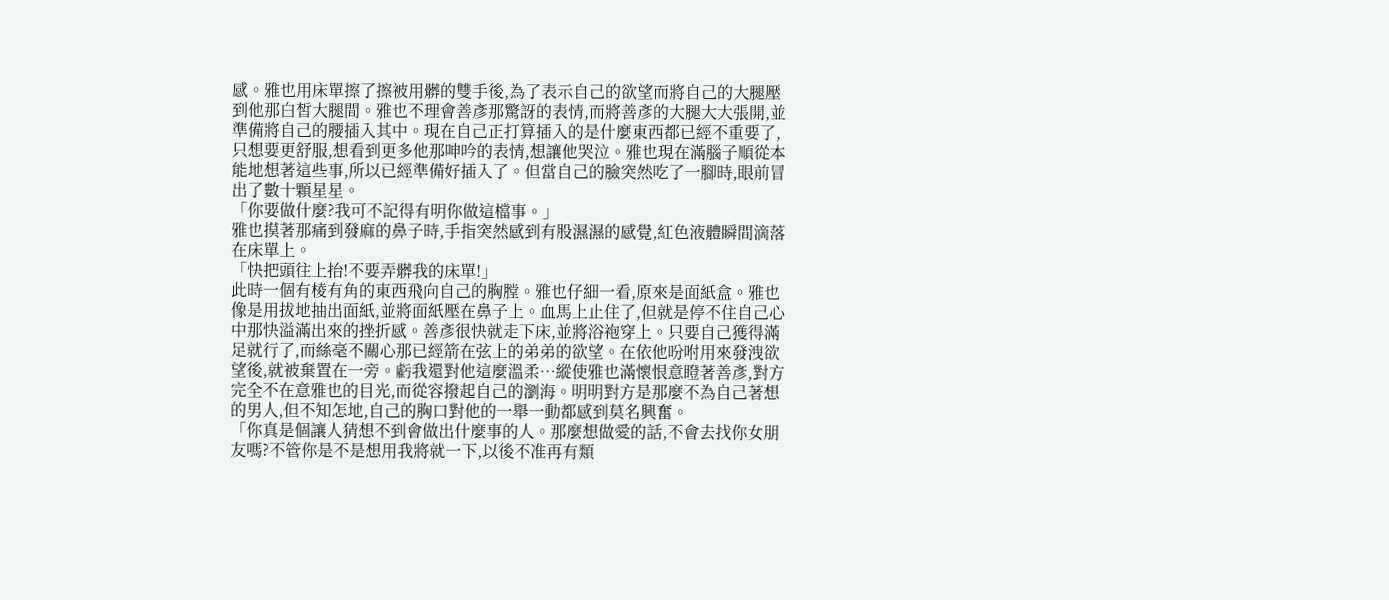感。雅也用床單擦了擦被用髒的雙手後,為了表示自己的欲望而將自己的大腿壓到他那白皙大腿間。雅也不理會善彥那驚訝的表情,而將善彥的大腿大大張開,並準備將自己的腰插入其中。現在自己正打算插入的是什麼東西都已經不重要了,只想要更舒服,想看到更多他那呻吟的表情,想讓他哭泣。雅也現在滿腦子順從本能地想著這些事,所以已經準備好插入了。但當自己的臉突然吃了一腳時,眼前冒出了數十顆星星。
「你要做什麼?我可不記得有明你做這檔事。」
雅也摸著那痛到發麻的鼻子時,手指突然感到有股濕濕的感覺,紅色液體瞬間滴落在床單上。
「快把頭往上抬!不要弄髒我的床單!」
此時一個有棱有角的東西飛向自己的胸膛。雅也仔細一看,原來是面紙盒。雅也像是用拔地抽出面紙,並將面紙壓在鼻子上。血馬上止住了,但就是停不住自己心中那快溢滿出來的挫折感。善彥很快就走下床,並將浴袍穿上。只要自己獲得滿足就行了,而絲毫不關心那已經箭在弦上的弟弟的欲望。在依他吩咐用來發洩欲望後,就被棄置在一旁。虧我還對他這麼溫柔…縱使雅也滿懷恨意瞪著善彥,對方完全不在意雅也的目光,而從容撥起自己的瀏海。明明對方是那麼不為自己著想的男人,但不知怎地,自己的胸口對他的一舉一動都感到莫名興奮。
「你真是個讓人猜想不到會做出什麼事的人。那麼想做愛的話,不會去找你女朋友嗎?不管你是不是想用我將就一下,以後不准再有類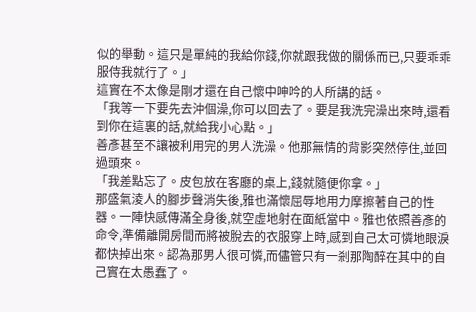似的舉動。這只是單純的我給你錢,你就跟我做的關係而已,只要乖乖服侍我就行了。」
這實在不太像是剛才還在自己懷中呻吟的人所講的話。
「我等一下要先去沖個澡,你可以回去了。要是我洗完澡出來時,還看到你在這裏的話,就給我小心點。」
善彥甚至不讓被利用完的男人洗澡。他那無情的背影突然停住,並回過頭來。
「我差點忘了。皮包放在客廳的桌上,錢就隨便你拿。」
那盛氣淩人的腳步聲消失後,雅也滿懷屈辱地用力摩擦著自己的性器。一陣快感傳滿全身後,就空虛地射在面紙當中。雅也依照善彥的命令,準備離開房間而將被脫去的衣服穿上時,感到自己太可憐地眼淚都快掉出來。認為那男人很可憐,而儘管只有一剎那陶醉在其中的自己實在太愚蠢了。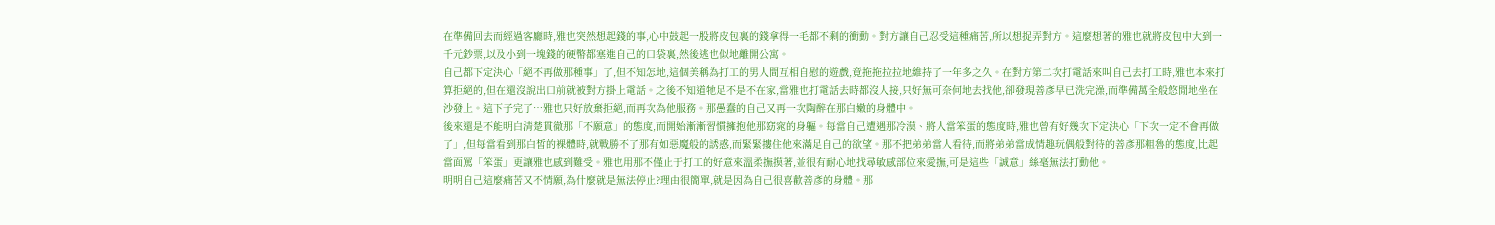在準備回去而經過客廳時,雅也突然想起錢的事,心中鼓起一股將皮包裏的錢拿得一毛都不剩的衝動。對方讓自己忍受這種痛苦,所以想捉弄對方。這麼想著的雅也就將皮包中大到一千元鈔票,以及小到一塊錢的硬幣都塞進自己的口袋裏,然後逃也似地離開公寓。
自己都下定決心「絕不再做那種事」了,但不知怎地,這個美稱為打工的男人間互相自慰的遊戲,竟拖拖拉拉地維持了一年多之久。在對方第二次打電話來叫自己去打工時,雅也本來打算拒絕的,但在還沒說出口前就被對方掛上電話。之後不知道牠足不是不在家,當雅也打電話去時都沒人接,只好無可奈何地去找他,卻發現善彥早已洗完澡,而準備萬全般悠閒地坐在沙發上。這下子完了…雅也只好放棄拒絕,而再次為他服務。那愚蠢的自己又再一次陶醉在那白嫩的身體中。
後來還是不能明白清楚貫徹那「不願意」的態度,而開始漸漸習慣擁抱他那窈窕的身軀。每當自己遭遇那冷漠、將人當笨蛋的態度時,雅也曾有好幾次下定決心「下次一定不會再做了」,但每當看到那白皙的裸體時,就戰勝不了那有如惡魔般的誘惑,而緊緊摟住他來滿足自己的欲望。那不把弟弟當人看待,而將弟弟當成情趣玩偶般對待的善彥那粗魯的態度,比起當面罵「笨蛋」更讓雅也感到難受。雅也用那不僅止于打工的好意來溫柔撫摸著,並很有耐心地找尋敏感部位來愛撫,可是這些「誠意」絲毫無法打動他。
明明自己這麼痛苦又不情願,為什麼就是無法停止?理由很簡單,就是因為自己很喜歡善彥的身體。那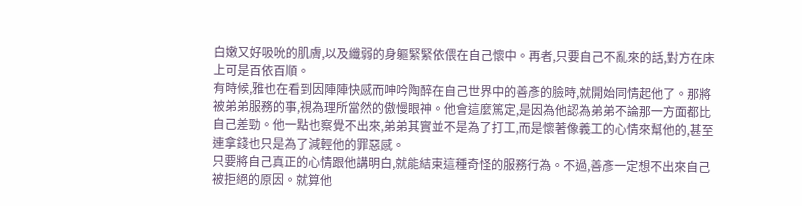白嫩又好吸吮的肌膚,以及纖弱的身軀緊緊依偎在自己懷中。再者,只要自己不亂來的話,對方在床上可是百依百順。
有時候,雅也在看到因陣陣快感而呻吟陶醉在自己世界中的善彥的臉時,就開始同情起他了。那將被弟弟服務的事,視為理所當然的傲慢眼神。他會這麼篤定,是因為他認為弟弟不論那一方面都比自己差勁。他一點也察覺不出來,弟弟其實並不是為了打工,而是懷著像義工的心情來幫他的,甚至連拿錢也只是為了減輕他的罪惡感。
只要將自己真正的心情跟他講明白,就能結束這種奇怪的服務行為。不過,善彥一定想不出來自己被拒絕的原因。就算他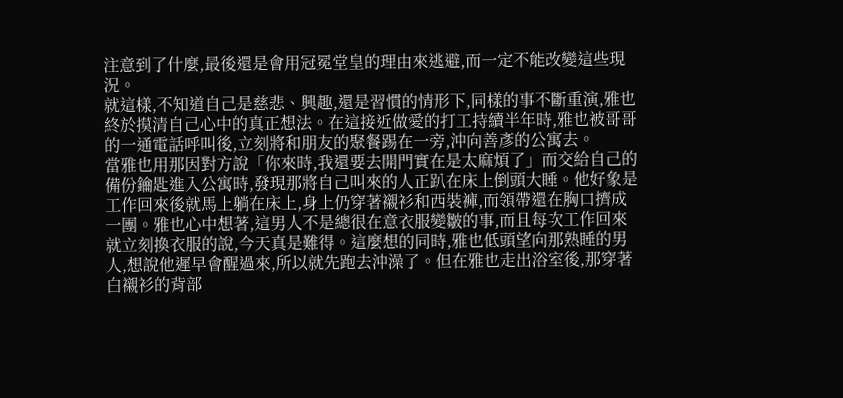注意到了什麼,最後還是會用冠冕堂皇的理由來逃避,而一定不能改變這些現況。
就這樣,不知道自己是慈悲、興趣,還是習慣的情形下,同樣的事不斷重演,雅也終於摸清自己心中的真正想法。在這接近做愛的打工持續半年時,雅也被哥哥的一通電話呼叫後,立刻將和朋友的聚餐踢在一旁,沖向善彥的公寓去。
當雅也用那因對方說「你來時,我還要去開門實在是太麻煩了」而交給自己的備份鑰匙進入公寓時,發現那將自己叫來的人正趴在床上倒頭大睡。他好象是工作回來後就馬上躺在床上,身上仍穿著襯衫和西裝褲,而領帶還在胸口擠成一團。雅也心中想著,這男人不是總很在意衣服變皺的事,而且每次工作回來就立刻換衣服的說,今天真是難得。這麼想的同時,雅也低頭望向那熟睡的男人,想說他遲早會醒過來,所以就先跑去沖澡了。但在雅也走出浴室後,那穿著白襯衫的背部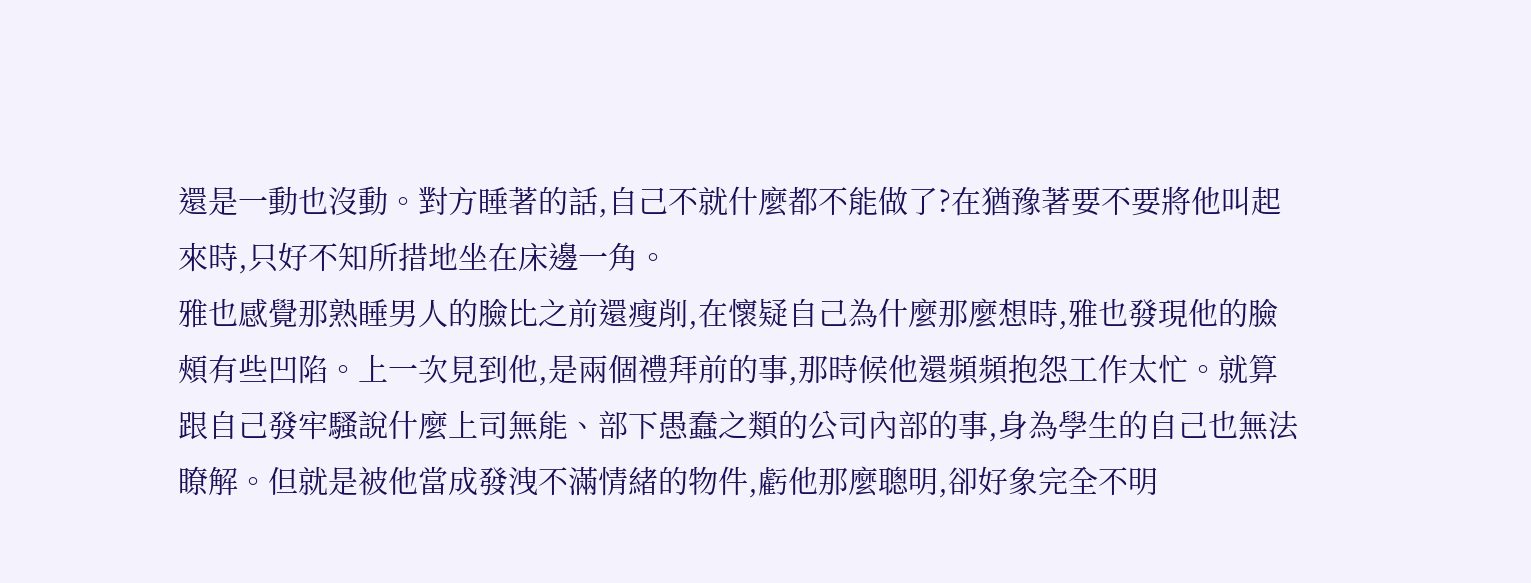還是一動也沒動。對方睡著的話,自己不就什麼都不能做了?在猶豫著要不要將他叫起來時,只好不知所措地坐在床邊一角。
雅也感覺那熟睡男人的臉比之前還瘦削,在懷疑自己為什麼那麼想時,雅也發現他的臉頰有些凹陷。上一次見到他,是兩個禮拜前的事,那時候他還頻頻抱怨工作太忙。就算跟自己發牢騷說什麼上司無能、部下愚蠢之類的公司內部的事,身為學生的自己也無法瞭解。但就是被他當成發洩不滿情緒的物件,虧他那麼聰明,卻好象完全不明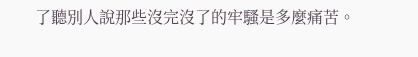了聽別人說那些沒完沒了的牢騷是多麼痛苦。